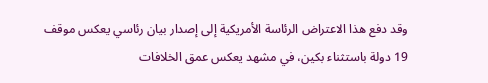وقد دفع هذا الاعتراض الرئاسة الأمريكية إلى إصدار بيان رئاسي يعكس موقف 19 دولة باستثناء بكين، في مشهد يعكس عمق الخلافات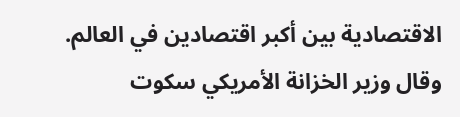الاقتصادية بين أكبر اقتصادين في العالم.
وقال وزير الخزانة الأمريكي سكوت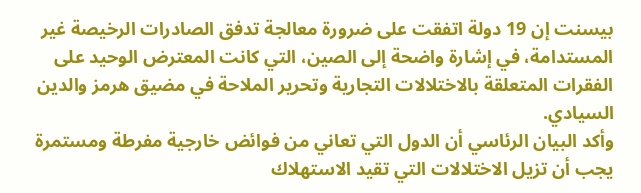بيسنت إن 19 دولة اتفقت على ضرورة معالجة تدفق الصادرات الرخيصة غير المستدامة، في إشارة واضحة إلى الصين، التي كانت المعترض الوحيد على الفقرات المتعلقة بالاختلالات التجارية وتحرير الملاحة في مضيق هرمز والدين السيادي.
وأكد البيان الرئاسي أن الدول التي تعاني من فوائض خارجية مفرطة ومستمرة يجب أن تزيل الاختلالات التي تقيد الاستهلاك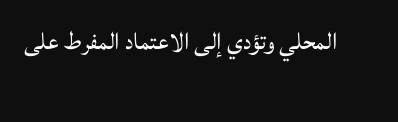المحلي وتؤدي إلى الاعتماد المفرط على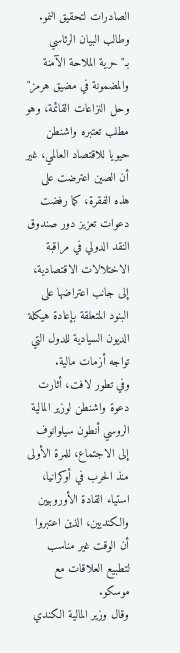الصادرات لتحقيق النمو.
وطالب البيان الرئاسي بـ"حرية الملاحة الآمنة والمضمونة في مضيق هرمز" وحل النزاعات القائمة، وهو مطلب تعتبره واشنطن حيويا للاقتصاد العالمي، غير أن الصين اعترضت على هذه الفقرة، كما رفضت دعوات تعزيز دور صندوق النقد الدولي في مراقبة الاختلالات الاقتصادية، إلى جانب اعتراضها على البنود المتعلقة بإعادة هيكلة الديون السيادية للدول التي تواجه أزمات مالية.
وفي تطور لافت، أثارت دعوة واشنطن لوزير المالية الروسي أنطون سيلوانوف إلى الاجتماع، للمرة الأولى منذ الحرب في أوكرانيا، استياء القادة الأوروبيين والكنديين، الذين اعتبروا أن الوقت غير مناسب لتطبيع العلاقات مع موسكو.
وقال وزير المالية الكندي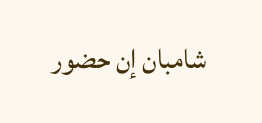شامبان إن حضور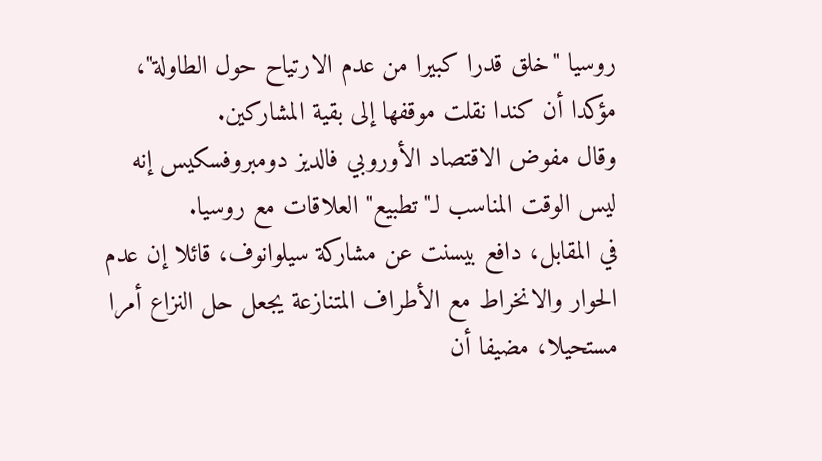روسيا "خلق قدرا كبيرا من عدم الارتياح حول الطاولة"، مؤكدا أن كندا نقلت موقفها إلى بقية المشاركين.
وقال مفوض الاقتصاد الأوروبي فالديز دومبروفسكيس إنه ليس الوقت المناسب لـ"تطبيع" العلاقات مع روسيا.
في المقابل، دافع بيسنت عن مشاركة سيلوانوف، قائلا إن عدم الحوار والانخراط مع الأطراف المتنازعة يجعل حل النزاع أمرا مستحيلا، مضيفا أن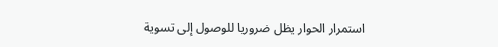استمرار الحوار يظل ضروريا للوصول إلى تسوية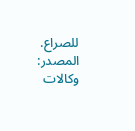للصراع.
المصدر: وكالات